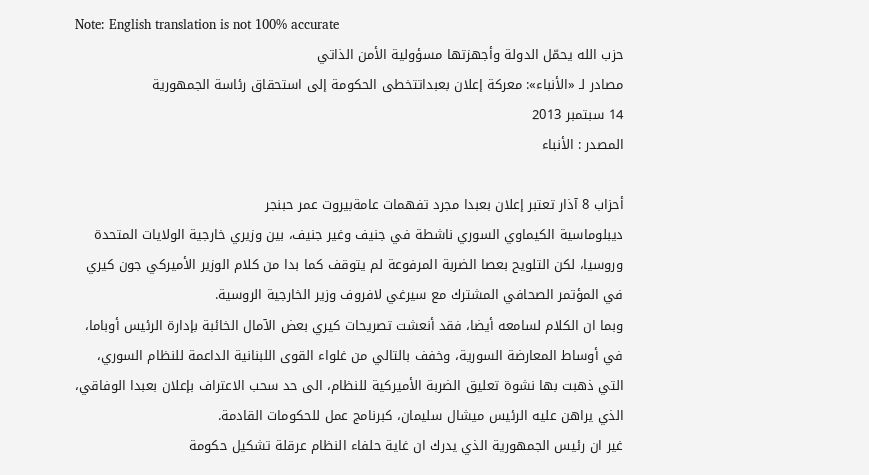Note: English translation is not 100% accurate
حزب الله يحمّل الدولة وأجهزتها مسؤولية الأمن الذاتي
مصادر لـ «الأنباء»: معركة إعلان بعبداتتخطى الحكومة إلى استحقاق رئاسة الجمهورية
14 سبتمبر 2013
المصدر : الأنباء

أحزاب 8 آذار تعتبر إعلان بعبدا مجرد تفهمات عامةبيروت عمر حبنجر
ديبلوماسية الكيماوي السوري ناشطة في جنيف وغير جنيف، بين وزيري خارجية الولايات المتحدة وروسيا، لكن التلويح بعصا الضربة المرفوعة لم يتوقف كما بدا من كلام الوزير الأميركي جون كيري في المؤتمر الصحافي المشترك مع سيرغي لافروف وزير الخارجية الروسية.
وبما ان الكلام لسامعه أيضا، فقد أنعشت تصريحات كيري بعض الآمال الخائبة بإدارة الرئيس أوباما، في أوساط المعارضة السورية، وخفف بالتالي من غلواء القوى اللبنانية الداعمة للنظام السوري، التي ذهبت بها نشوة تعليق الضربة الأميركية للنظام، الى حد سحب الاعتراف بإعلان بعبدا الوفاقي، الذي يراهن عليه الرئيس ميشال سليمان، كبرنامج عمل للحكومات القادمة.
غير ان رئيس الجمهورية الذي يدرك ان غاية حلفاء النظام عرقلة تشكيل حكومة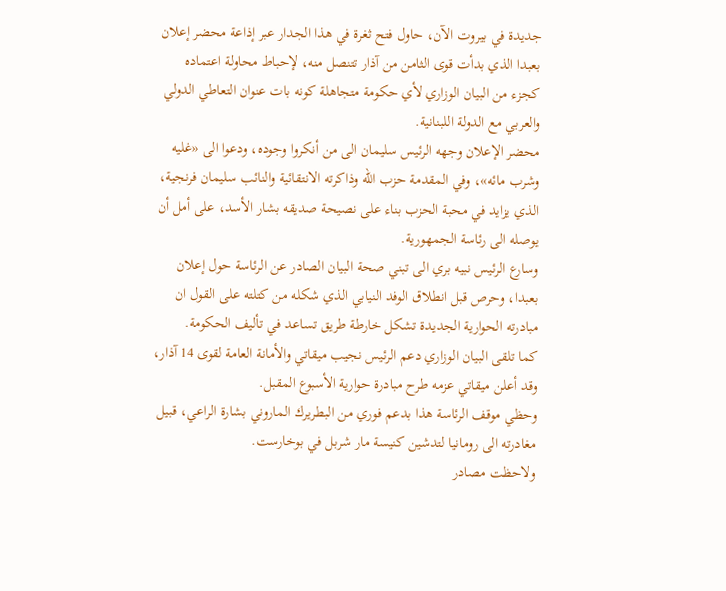جديدة في بيروت الآن، حاول فتح ثغرة في هذا الجدار عبر إذاعة محضر إعلان بعبدا الذي بدأت قوى الثامن من آذار تتنصل منه، لإحباط محاولة اعتماده كجزء من البيان الوزاري لأي حكومة متجاهلة كونه بات عنوان التعاطي الدولي والعربي مع الدولة اللبنانية.
محضر الإعلان وجهه الرئيس سليمان الى من أنكروا وجوده، ودعوا الى «غليه وشرب مائه»، وفي المقدمة حزب الله وذاكرته الانتقائية والنائب سليمان فرنجية، الذي يزايد في محبة الحزب بناء على نصيحة صديقه بشار الأسد، على أمل أن يوصله الى رئاسة الجمهورية.
وسارع الرئيس نبيه بري الى تبني صحة البيان الصادر عن الرئاسة حول إعلان بعبدا، وحرص قبل انطلاق الوفد النيابي الذي شكله من كتلته على القول ان مبادرته الحوارية الجديدة تشكل خارطة طريق تساعد في تأليف الحكومة.
كما تلقى البيان الوزاري دعم الرئيس نجيب ميقاتي والأمانة العامة لقوى 14 آذار، وقد أعلن ميقاتي عزمه طرح مبادرة حوارية الأسبوع المقبل.
وحظي موقف الرئاسة هذا بدعم فوري من البطريرك الماروني بشارة الراعي، قبيل مغادرته الى رومانيا لتدشين كنيسة مار شربل في بوخارست.
ولاحظت مصادر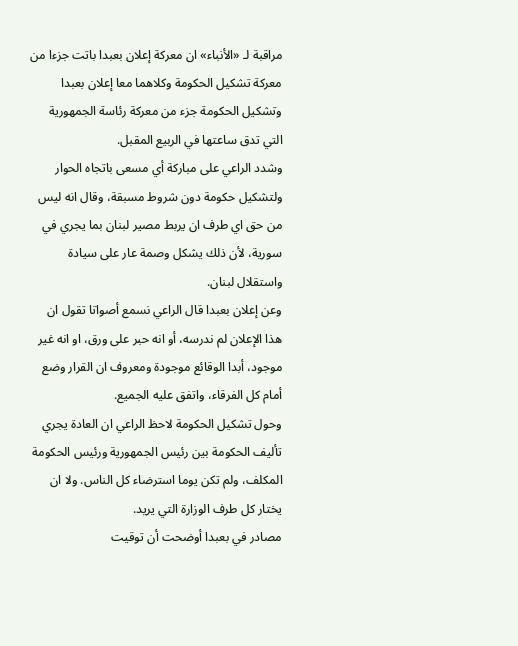مراقبة لـ «الأنباء» ان معركة إعلان بعبدا باتت جزءا من معركة تشكيل الحكومة وكلاهما معا إعلان بعبدا وتشكيل الحكومة جزء من معركة رئاسة الجمهورية التي تدق ساعتها في الربيع المقبل.
وشدد الراعي على مباركة أي مسعى باتجاه الحوار ولتشكيل حكومة دون شروط مسبقة، وقال انه ليس من حق اي طرف ان يربط مصير لبنان بما يجري في سورية، لأن ذلك يشكل وصمة عار على سيادة واستقلال لبنان.
وعن إعلان بعبدا قال الراعي نسمع أصواتا تقول ان هذا الإعلان لم ندرسه، أو انه حبر على ورق، او انه غير موجود، أبدا الوقائع موجودة ومعروف ان القرار وضع أمام كل الفرقاء، واتفق عليه الجميع.
وحول تشكيل الحكومة لاحظ الراعي ان العادة يجري تأليف الحكومة بين رئيس الجمهورية ورئيس الحكومة المكلف، ولم تكن يوما استرضاء كل الناس. ولا ان يختار كل طرف الوزارة التي يريد.
مصادر في بعبدا أوضحت أن توقيت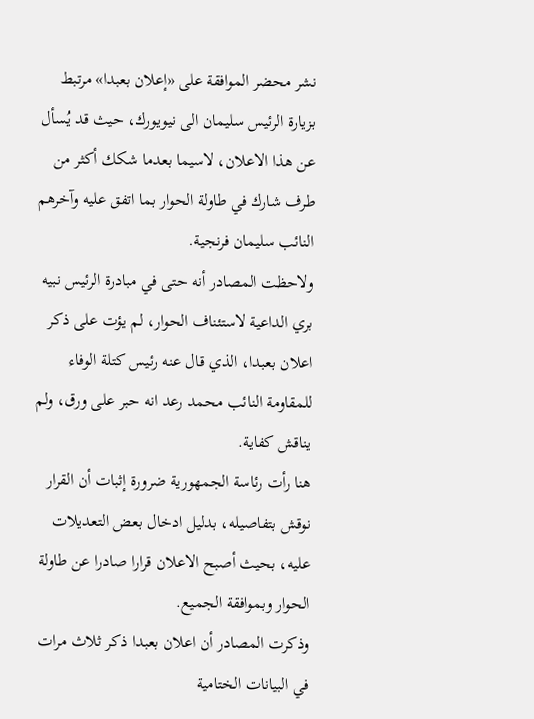نشر محضر الموافقة على «إعلان بعبدا» مرتبط بزيارة الرئيس سليمان الى نيويورك، حيث قد يُسأل عن هذا الاعلان، لاسيما بعدما شكك أكثر من طرف شارك في طاولة الحوار بما اتفق عليه وآخرهم النائب سليمان فرنجية.
ولاحظت المصادر أنه حتى في مبادرة الرئيس نبيه بري الداعية لاستئناف الحوار، لم يؤت على ذكر اعلان بعبدا، الذي قال عنه رئيس كتلة الوفاء للمقاومة النائب محمد رعد انه حبر على ورق، ولم يناقش كفاية.
هنا رأت رئاسة الجمهورية ضرورة إثبات أن القرار نوقش بتفاصيله، بدليل ادخال بعض التعديلات عليه، بحيث أصبح الاعلان قرارا صادرا عن طاولة الحوار وبموافقة الجميع.
وذكرت المصادر أن اعلان بعبدا ذكر ثلاث مرات في البيانات الختامية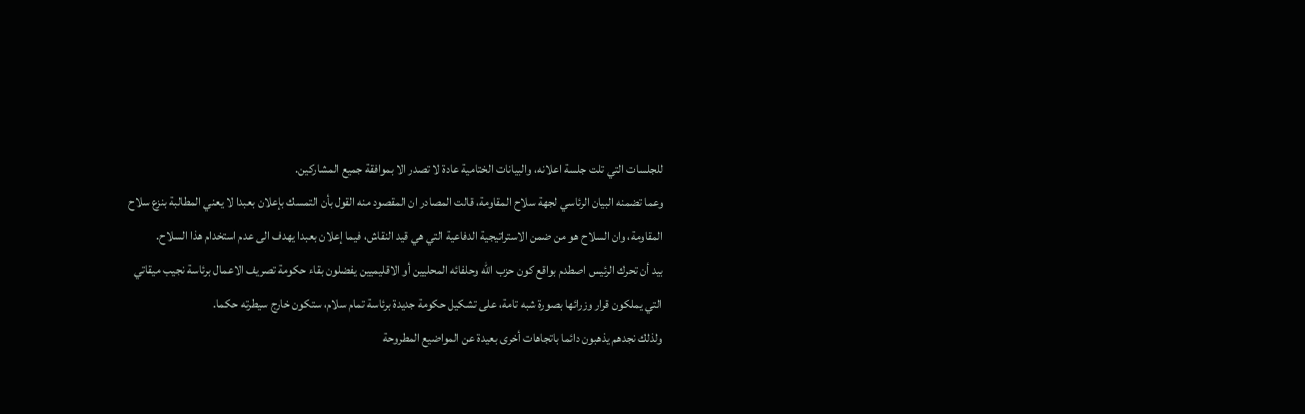للجلسات التي تلت جلسة اعلانه، والبيانات الختامية عادة لا تصدر الا بموافقة جميع المشاركين.
وعما تضمنه البيان الرئاسي لجهة سلاح المقاومة، قالت المصادر ان المقصود منه القول بأن التمسك بإعلان بعبدا لا يعني المطالبة بنزع سلاح المقاومة، وان السلاح هو من ضمن الاستراتيجية الدفاعية التي هي قيد النقاش، فيما إعلان بعبدا يهدف الى عدم استخدام هذا السلاح.
بيد أن تحرك الرئيس اصطدم بواقع كون حزب الله وحلفائه المحليين أو الاقليميين يفضلون بقاء حكومة تصريف الاعمال برئاسة نجيب ميقاتي التي يملكون قرار وزرائها بصورة شبه تامة، على تشكيل حكومة جديدة برئاسة تمام سلام، ستكون خارج سيطرته حكما.
ولذلك نجدهم يذهبون دائما باتجاهات أخرى بعيدة عن المواضيع المطروحة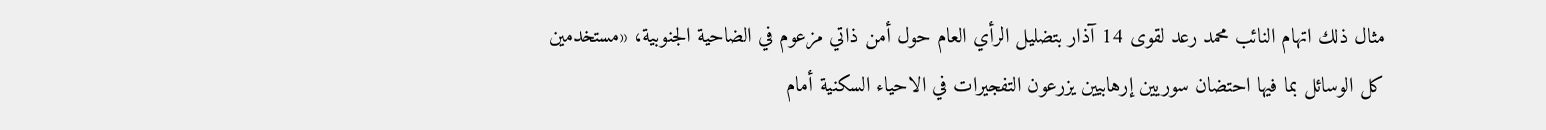مثال ذلك اتهام النائب محمد رعد لقوى 14 آذار بتضليل الرأي العام حول أمن ذاتي مزعوم في الضاحية الجنوبية، «مستخدمين كل الوسائل بما فيها احتضان سوريين إرهابيين يزرعون التفجيرات في الاحياء السكنية أمام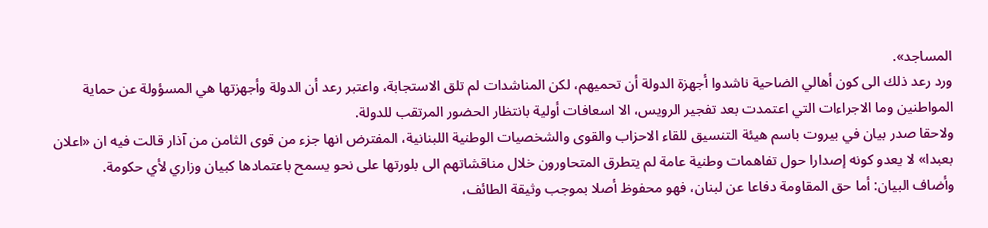المساجد».
ورد رعد ذلك الى كون أهالي الضاحية ناشدوا أجهزة الدولة أن تحميهم، لكن المناشدات لم تلق الاستجابة، واعتبر رعد أن الدولة وأجهزتها هي المسؤولة عن حماية المواطنين وما الاجراءات التي اعتمدت بعد تفجير الرويس، الا اسعافات أولية بانتظار الحضور المرتقب للدولة.
ولاحقا صدر بيان في بيروت باسم هيئة التنسيق للقاء الاحزاب والقوى والشخصيات الوطنية اللبنانية، المفترض انها جزء من قوى الثامن من آذار قالت فيه ان «اعلان بعبدا» لا يعدو كونه إصدارا حول تفاهمات وطنية عامة لم يتطرق المتحاورون خلال مناقشاتهم الى بلورتها على نحو يسمح باعتمادها كبيان وزاري لأي حكومة.
وأضاف البيان: أما حق المقاومة دفاعا عن لبنان، فهو محفوظ أصلا بموجب وثيقة الطائف،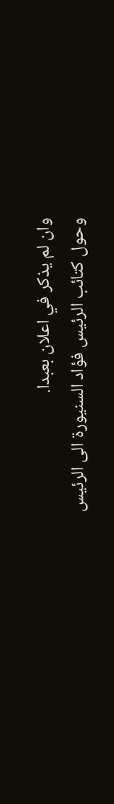وان لم يذكر في اعلان بعبدا.
وحول كتائب الرئيس فؤاد السنيورة الى الرئيس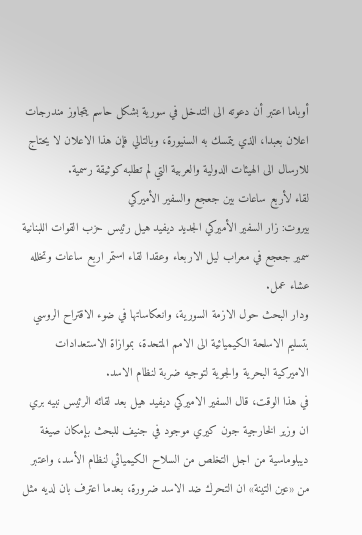أوباما اعتبر أن دعوته الى التدخل في سورية بشكل حاسم يتجاوز مندرجات اعلان بعبدا، الذي يتمسك به السنيورة، وبالتالي فإن هذا الاعلان لا يحتاج للارسال الى الهيئات الدولية والعربية التي لم تطلبه كوثيقة رسمية.
لقاء لأربع ساعات بين جعجع والسفير الأميركي
بيروت: زار السفير الأميركي الجديد ديفيد هيل رئيس حزب القوات اللبنانية سمير جعجع في معراب ليل الاربعاء وعقدا لقاء استمر اربع ساعات وتخلله عشاء عمل.
ودار البحث حول الازمة السورية، وانعكاساتها في ضوء الاقتراح الروسي بتسليم الاسلحة الكيميائية الى الامم المتحدة، بموازاة الاستعدادات الاميركية البحرية والجوية لتوجيه ضربة لنظام الاسد.
في هذا الوقت، قال السفير الاميركي ديفيد هيل بعد لقائه الرئيس نبيه بري ان وزير الخارجية جون كيري موجود في جنيف للبحث بإمكان صيغة ديبلوماسية من اجل التخلص من السلاح الكيميائي لنظام الأسد، واعتبر من «عين التينة» ان التحرك ضد الاسد ضرورة، بعدما اعترف بان لديه مثل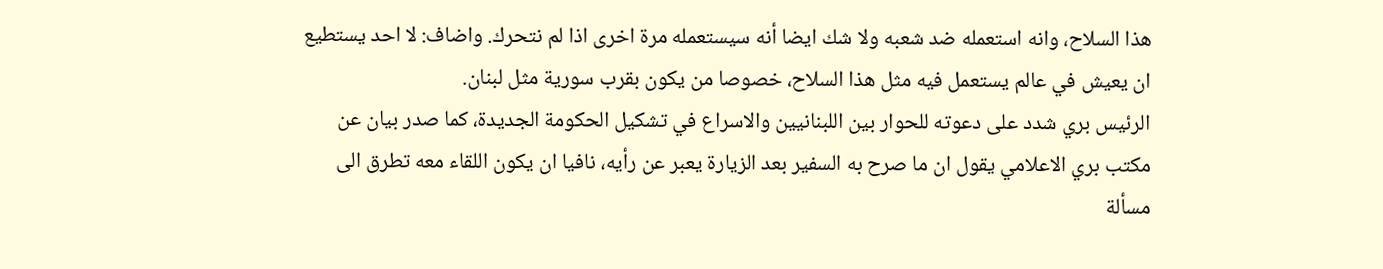هذا السلاح، وانه استعمله ضد شعبه ولا شك ايضا أنه سيستعمله مرة اخرى اذا لم نتحرك. واضاف: لا احد يستطيع ان يعيش في عالم يستعمل فيه مثل هذا السلاح، خصوصا من يكون بقرب سورية مثل لبنان.
الرئيس بري شدد على دعوته للحوار بين اللبنانيين والاسراع في تشكيل الحكومة الجديدة، كما صدر بيان عن مكتب بري الاعلامي يقول ان ما صرح به السفير بعد الزيارة يعبر عن رأيه، نافيا ان يكون اللقاء معه تطرق الى مسألة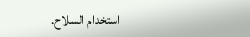استخدام السلاح.